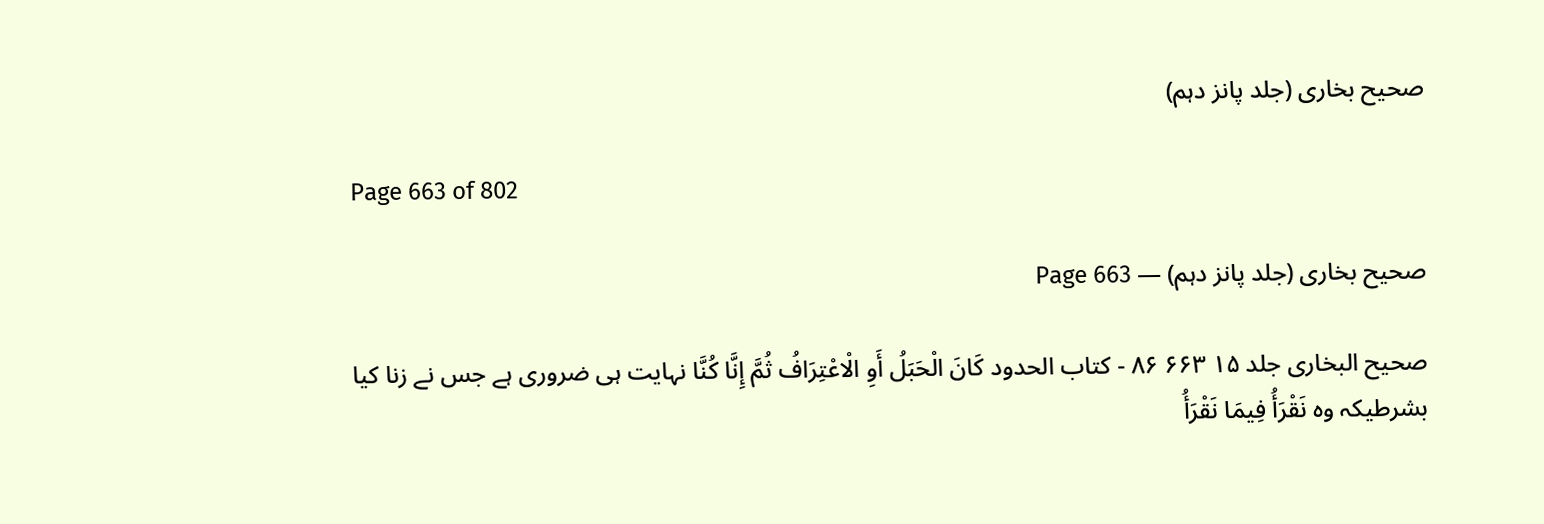صحیح بخاری (جلد پانز دہم)

Page 663 of 802

صحیح بخاری (جلد پانز دہم) — Page 663

صحیح البخاری جلد ۱۵ ۶۶۳ ۸۶ - كتاب الحدود كَانَ الْحَبَلُ أَوِ الْاعْتِرَافُ ثُمَّ إِنَّا كُنَّا نہایت ہی ضروری ہے جس نے زنا کیا بشرطیکہ وہ نَقْرَأُ فِيمَا نَقْرَأُ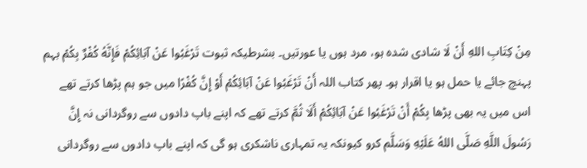مِنْ كِتَابِ اللهِ أَنْ لَا شادی شدہ ہو، مرد ہوں یا عورتیں۔ بشرطیکہ ثبوت تَرْغَبُوا عَنْ آبَائِكُمْ فَإِنَّهُ كُفْرٌ بِكُمْ بہم پہنچ جائے یا حمل ہو یا اقرار ہو۔ پھر کتاب اللہ أَنْ تَرْغَبُوا عَنْ آبَائِكُمْ أَوْ إِنَّ كُفْرًا میں جو ہم پڑھا کرتے تھے اس میں یہ بھی پڑھا بِكُمْ أَنْ تَرْغَبُوا عَنْ آبَائِكُمْ أَلَا ثُمَّ کرتے تھے کہ اپنے باپ دادوں سے روگردانی نہ إِنَّ رَسُولَ اللَّهِ صَلَّى اللهُ عَلَيْهِ وَسَلَّم کرو کیونکہ یہ تمہاری ناشکری ہو گی کہ اپنے باپ دادوں سے روگردانی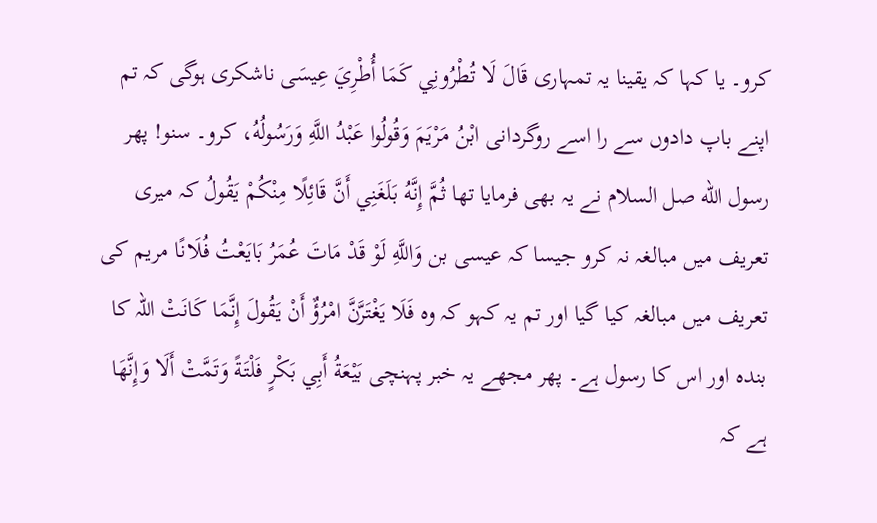کرو۔ یا کہا کہ یقینا یہ تمہاری قَالَ لَا تُطْرُونِي كَمَا أُطْرِيَ عِيسَى ناشکری ہوگی کہ تم اپنے باپ دادوں سے را اسے روگردانی ابْنُ مَرْيَمَ وَقُولُوا عَبْدُ اللَّهِ وَرَسُولُهُ، کرو۔ سنو! پھر رسول الله صل السلام نے یہ بھی فرمایا تھا ثُمَّ إِنَّهُ بَلَغَنِي أَنَّ قَائِلًا مِنْكُمْ يَقُولُ کہ میری تعریف میں مبالغہ نہ کرو جیسا کہ عیسی بن وَاللَّهِ لَوْ قَدْ مَاتَ عُمَرُ بَايَعْتُ فُلَانًا مریم کی تعریف میں مبالغہ کیا گیا اور تم یہ کہو کہ وہ فَلَا يَغْتَرَّنَّ امْرُؤٌ أَنْ يَقُولَ إِنَّمَا كَانَتْ اللہ کا بندہ اور اس کا رسول ہے۔ پھر مجھے یہ خبر پہنچی بَيْعَةُ أَبِي بَكْرٍ فَلْتَةً وَتَمَّتْ أَلَا وَإِنَّهَا ہے کہ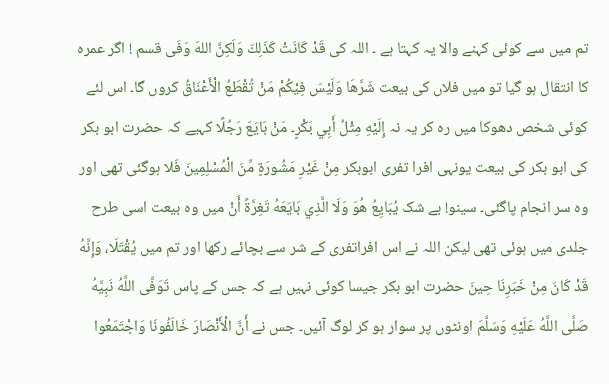تم میں سے کوئی کہنے والا یہ کہتا ہے ۔ اللہ کی قَدْ كَانَتْ كَذَلِكَ وَلَكِنَّ اللهَ وَفَى قسم ! اگر عمرہ کا انتقال ہو گیا تو میں فلاں کی بیعت شَرَّهَا وَلَيْسَ فِيْكُمْ مَنْ تُقْطَعُ الْأَعْنَاقُ کروں گا۔ اس لئے کوئی شخص دھوکا میں رہ کر یہ نہ إِلَيْهِ مِثْلُ أَبِي بَكْرٍ۔ مَنْ بَايَعَ رَجُلًا کہیے کہ حضرت ابو بکر کی ابو بکر کی بیعت یونہی افرا تفری ابوبکر مِنْ غَيْرِ مَشُورَةٍ مِّنَ الْمُسْلِمِينَ فَلا ہوگئی تھی اور وہ سر انجام پاگئی۔ سینو! بے شک يُبَايِعُ هُوَ وَلَا الَّذِي بَايَعَهُ تَغِرَّةً أَنْ میں وہ بیعت اسی طرح جلدی میں ہوئی تھی لیکن اللہ نے اس افراتفری کے شر سے بچائے رکھا اور تم میں يُقْتَلَا، وَإِنَّهُ قَدْ كَانَ مِنْ خَبَرِنَا حِينَ حضرت ابو بکر جیسا کوئی نہیں ہے کہ جس کے پاس تَوَفَّى اللَّهُ نَبِيَّهُ صَلَّى اللَّهُ عَلَيْهِ وَسَلَّمَ اونٹوں پر سوار ہو کر لوگ آئیں۔ جس نے أَنَّ الْأَنْصَارَ خَالَفُونَا وَاجْتَمَعُوا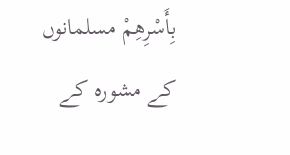بِأَسْرِهِمْ مسلمانوں کے مشورہ کے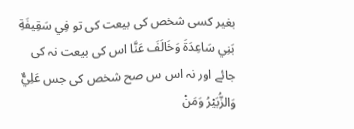بغیر کسی شخص کی بیعت کی تو فِي سَقِيفَةِ بَنِي سَاعِدَةَ وَخَالَفَ عَنَّا اس کی بیعت نہ کی جائے اور نہ اس س صح شخص کی جس عَلِيٌّ وَالزُّبَيْرُ وَمَنْ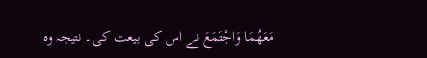مَعَهُمَا وَاجْتَمَعَ نے اس کی بیعت کی۔ نتیجہ وہ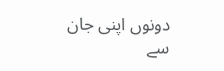دونوں اپنی جان سے